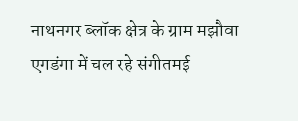नाथनगर ब्लॉक क्षेत्र के ग्राम मझौवा एगडंगा में चल रहे संगीतमई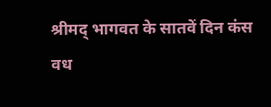श्रीमद् भागवत के सातवें दिन कंस वध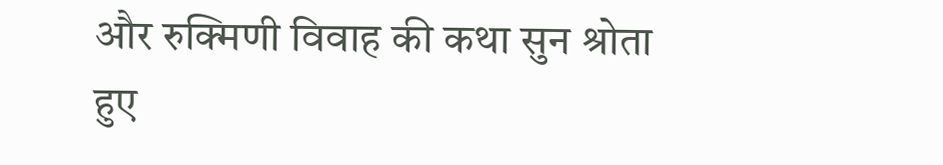और रुक्मिणी विवाह की कथा सुन श्रोता हुए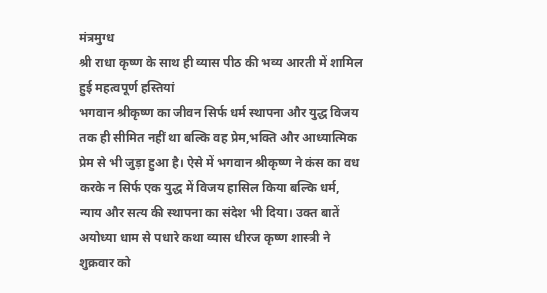मंत्रमुग्ध
श्री राधा कृष्ण के साथ ही व्यास पीठ की भव्य आरती में शामिल हुई महत्वपूर्ण हस्तियां
भगवान श्रीकृष्ण का जीवन सिर्फ धर्म स्थापना और युद्ध विजय तक ही सीमित नहीं था बल्कि वह प्रेम,भक्ति और आध्यात्मिक प्रेम से भी जुड़ा हुआ है। ऐसे में भगवान श्रीकृष्ण ने कंस का वध करके न सिर्फ एक युद्ध में विजय हासिल किया बल्कि धर्म, न्याय और सत्य की स्थापना का संदेश भी दिया। उक्त बातें अयोध्या धाम से पधारे कथा व्यास धीरज कृष्ण शास्त्री ने शुक्रवार को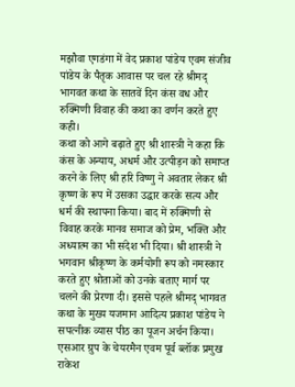मझौवा एगडंगा में वेद प्रकाश पांडेय एवम संजीव पांडेय के पैतृक आवास पर चल रहे श्रीमद् भागवत कथा के सातवें दिन कंस वध और रुक्मिणी विवाह की कथा का वर्णन करते हुए कही।
कथा को आगे बढ़ाते हुए श्री शास्त्री ने कहा कि कंस के अन्याय, अधर्म और उत्पीड़न को समाप्त करने के लिए श्री हरि विष्णु ने अवतार लेकर श्री कृष्ण के रूप में उसका उद्धार करके सत्य और धर्म की स्थापना किया। बाद में रुक्मिणी से विवाह करके मानव समाज को प्रेम, भक्ति और अध्यात्म का भी संदेश भी दिया। श्री शास्त्री ने भगवान श्रीकृष्ण के कर्मयोगी रूप को नमस्कार करते हुए श्रोताओं को उनके बताए मार्ग पर चलने की प्रेरणा दी। इससे पहले श्रीमद् भागवत कथा के मुख्य यजमान आदित्य प्रकाश पांडेय ने सपत्नीक व्यास पीठ का पूजन अर्चन किया। एसआर ग्रुप के चेयरमैन एवम पूर्व ब्लॉक प्रमुख राकेश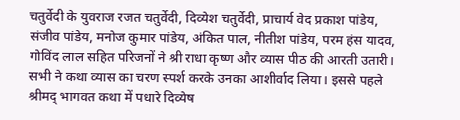चतुर्वेदी के युवराज रजत चतुर्वेदी, दिव्येश चतुर्वेदी, प्राचार्य वेद प्रकाश पांडेय, संजीव पांडेय, मनोज कुमार पांडेय, अंकित पाल, नीतीश पांडेय, परम हंस यादव, गोविंद लाल सहित परिजनों ने श्री राधा कृष्ण और व्यास पीठ की आरती उतारी। सभी ने कथा व्यास का चरण स्पर्श करके उनका आशीर्वाद लिया। इससे पहले श्रीमद् भागवत कथा में पधारे दिव्येष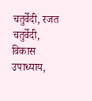चतुर्वेदी, रजत चतुर्वेदी, विकास उपाध्याय,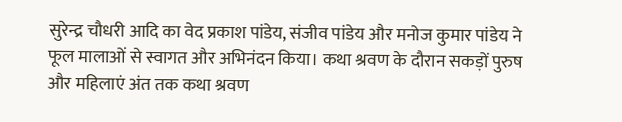सुरेन्द्र चौधरी आदि का वेद प्रकाश पांडेय, संजीव पांडेय और मनोज कुमार पांडेय ने फूल मालाओं से स्वागत और अभिनंदन किया। कथा श्रवण के दौरान सकड़ों पुरुष और महिलाएं अंत तक कथा श्रवण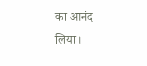का आनंद लिया।